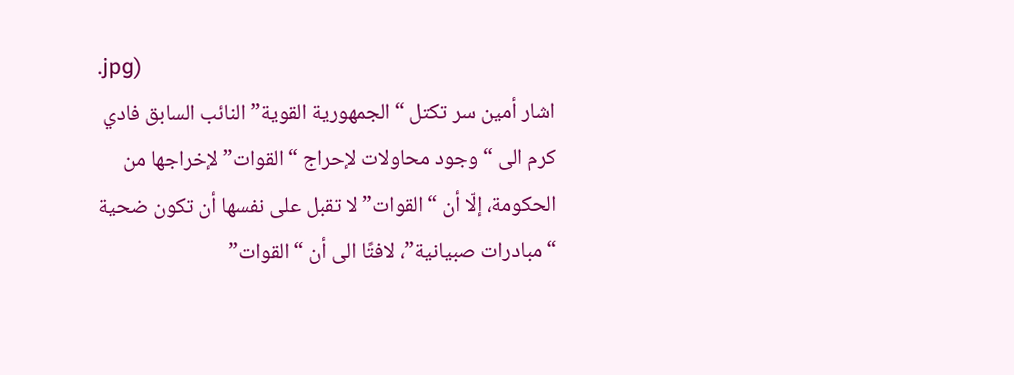.jpg)
اشار أمين سر تكتل “الجمهورية القوية” النائب السابق فادي كرم الى “وجود محاولات لإحراج “القوات” لإخراجها من الحكومة، إلّا أن “القوات” لا تقبل على نفسها أن تكون ضحية “مبادرات صبيانية”، لافتًا الى أن “القوات”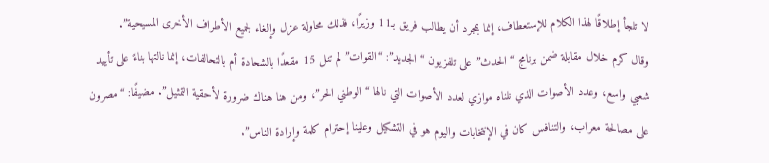لا تلجأ إطلاقًا لهذا الكلام للإستعطاف، إنما بمجرد أن يطالب فريق بـ11 وزيرًا، فذلك محاولة عزل وإلغاء لجميع الأطراف الأخرى المسيحية”.
وقال كرم خلال مقابلة ضمن برنامج “الحدث” على تلفزيون “الجديد”: “القوات” لم تنل 15 مقعدًا بالشحادة أم بالتحالفات، إنما نالتها بناءً على تأييد شعبي واسع، وعدد الأصوات الذي نلناه موازي لعدد الأصوات التي نالها “الوطني الحر”، ومن هنا هناك ضرورة لأحقية التمثيل”. مضيفًا: “مصرون على مصالحة معراب، والتنافس كان في الإنتخابات واليوم هو في التشكيل وعلينا إحترام كلمة وإرادة الناس”.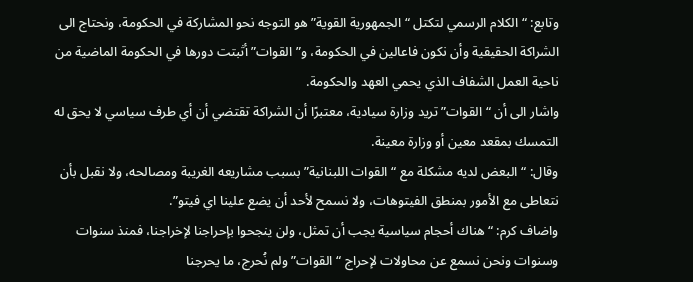وتابع: “الكلام الرسمي لتكتل “الجمهورية القوية” هو التوجه نحو المشاركة في الحكومة، ونحتاج الى الشراكة الحقيقية وأن نكون فاعالين في الحكومة، و”القوات” أثبتت دورها في الحكومة الماضية من ناحية العمل الشفاف الذي يحمي العهد والحكومة.
واشار الى أن “القوات” تريد وزارة سيادية، معتبرًا أن الشراكة تقتضي أن أي طرف سياسي لا يحق له التمسك بمقعد معين أو وزارة معينة.
وقال: “البعض لديه مشكلة مع “القوات اللبنانية” بسبب مشاريعه الغريبة ومصالحه، ولا نقبل بأن نتعاطى مع الأمور بمنطق الفيتوهات، ولا نسمح لأحد أن يضع علينا اي فيتو”.
واضاف كرم: “هناك أحجام سياسية يجب أن تمثل، ولن ينجحوا بإحراجنا لإخراجنا، فمنذ سنوات وسنوات ونحن نسمع عن محاولات لإحراج “القوات” ولم نُحرج، ما يحرجنا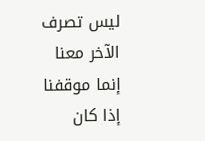ليس تصرف الآخر معنا إنما موقفنا إذا كان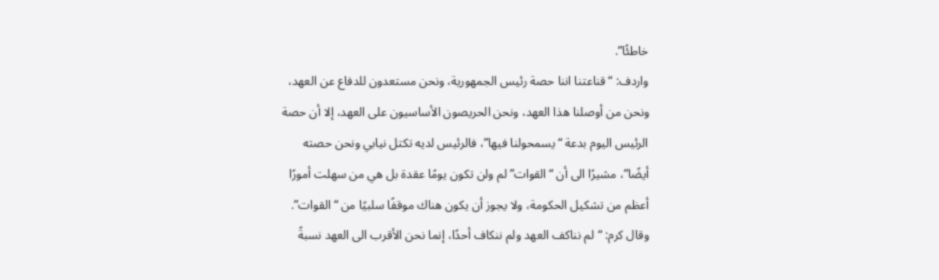خاطئًا”.
واردف: “قناعتنا اننا حصة رئيس الجمهورية، ونحن مستعدون للدفاع عن العهد، ونحن من أوصلنا هذا العهد، ونحن الحريصون الأساسيون على العهد، إلا أن حصة الرئيس اليوم بدعة “يسمحولنا فيها”، فالرئيس لديه تكتل نيابي ونحن حصته أيضًا”، مشيرًا الى أن “القوات” لم ولن تكون يومًا عقدة بل هي من سهلت أمورًا أعظم من تشكيل الحكومة، ولا يجوز أن يكون هناك موقفًا سلبيًا من “القوات”.
وقال كرم: “لم نناكف العهد ولم ننكاف أحدًا، إنما نحن الأقرب الى العهد نسبةً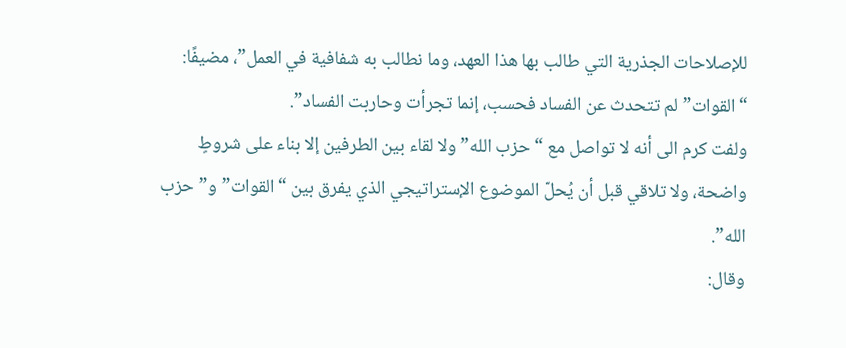للإصلاحات الجذرية التي طالب بها هذا العهد، وما نطالب به شفافية في العمل”، مضيفًا: “القوات” لم تتحدث عن الفساد فحسب، إنما تجرأت وحاربت الفساد”.
ولفت كرم الى أنه لا تواصل مع “حزب الله” ولا لقاء بين الطرفين إلا بناء على شروطٍ واضحة، ولا تلاقي قبل أن يُحلّ الموضوع الإستراتيجي الذي يفرق بين “القوات” و”حزب الله”.
وقال: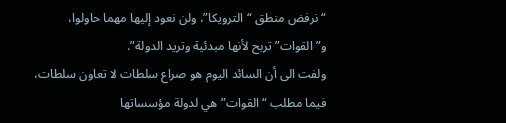“نرفض منطق “الترويكا”، ولن نعود إليها مهما حاولوا، و”القوات” تربح لأنها مبدئية وتريد الدولة”.
ولفت الى أن السائد اليوم هو صراع سلطات لا تعاون سلطات، فيما مطلب “القوات” هي لدولة مؤسساتها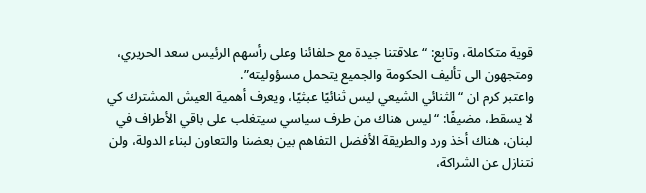قوية متكاملة، وتابع: “علاقتنا جيدة مع حلفائنا وعلى رأسهم الرئيس سعد الحريري، ومتجهون الى تأليف الحكومة والجميع يتحمل مسؤوليته”.
واعتبر كرم ان “الثنائي الشيعي ليس ثنائيًا عبثيًا، ويعرف أهمية العيش المشترك كي لا يسقط، مضيفًا: “ليس هناك من طرف سياسي سيتغلب على باقي الأطراف في لبنان، هناك أخذ ورد والطريقة الأفضل التفاهم بين بعضنا والتعاون لبناء الدولة، ولن نتنازل عن الشراكة،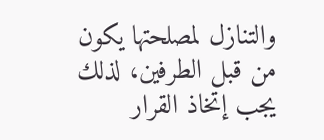والتنازل لمصلحتها يكون من قبل الطرفين، لذلك يجب إتخاذ القرار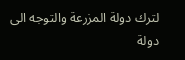لترك دولة المزرعة والتوجه الى دولة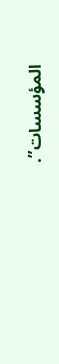المؤسسات”.